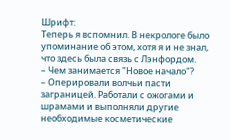Шрифт:
Теперь я вспомнил. В некрологе было упоминание об этом, хотя я и не знал, что здесь была связь с Лэнфордом.
– Чем занимается "Новое начало"?
– Оперировали волчьи пасти заграницей. Работали с ожогами и шрамами и выполняли другие необходимые косметические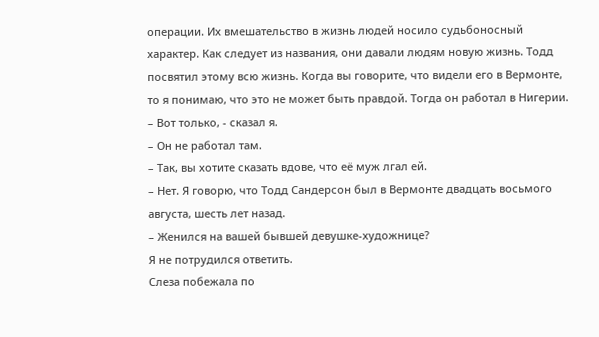операции. Их вмешательство в жизнь людей носило судьбоносный характер. Как следует из названия, они давали людям новую жизнь. Тодд посвятил этому всю жизнь. Когда вы говорите, что видели его в Вермонте, то я понимаю, что это не может быть правдой. Тогда он работал в Нигерии.
– Вот только, - сказал я.
– Он не работал там.
– Так, вы хотите сказать вдове, что её муж лгал ей.
– Нет. Я говорю, что Тодд Сандерсон был в Вермонте двадцать восьмого августа, шесть лет назад.
– Женился на вашей бывшей девушке-художнице?
Я не потрудился ответить.
Слеза побежала по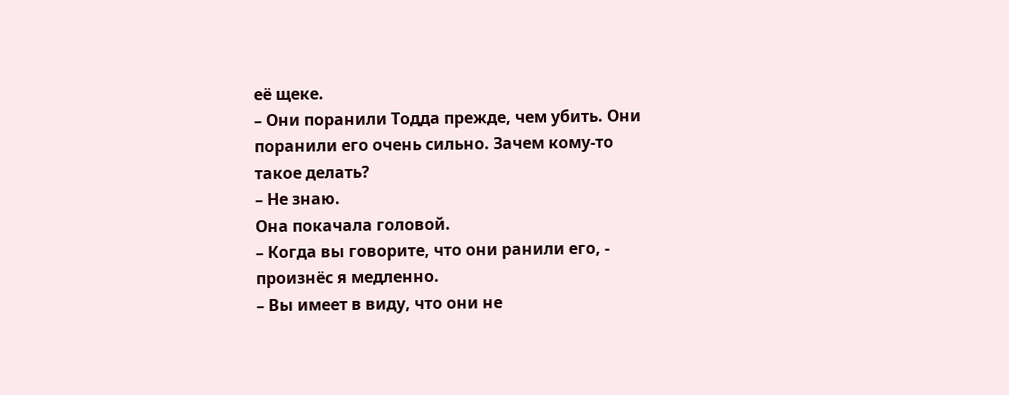её щеке.
– Они поранили Тодда прежде, чем убить. Они поранили его очень сильно. Зачем кому-то такое делать?
– Не знаю.
Она покачала головой.
– Когда вы говорите, что они ранили его, - произнёс я медленно.
– Вы имеет в виду, что они не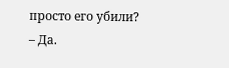просто его убили?
– Да.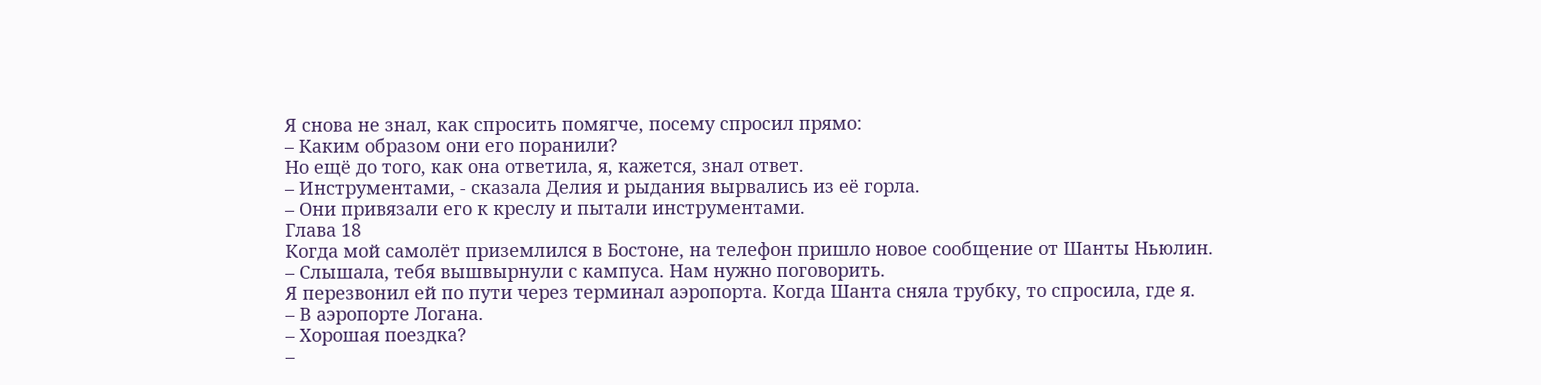Я снова не знал, как спросить помягче, посему спросил прямо:
– Каким образом они его поранили?
Но ещё до того, как она ответила, я, кажется, знал ответ.
– Инструментами, - сказала Делия и рыдания вырвались из её горла.
– Они привязали его к креслу и пытали инструментами.
Глава 18
Когда мой самолёт приземлился в Бостоне, на телефон пришло новое сообщение от Шанты Ньюлин.
– Слышала, тебя вышвырнули с кампуса. Нам нужно поговорить.
Я перезвонил ей по пути через терминал аэропорта. Когда Шанта сняла трубку, то спросила, где я.
– В аэропорте Логана.
– Хорошая поездка?
–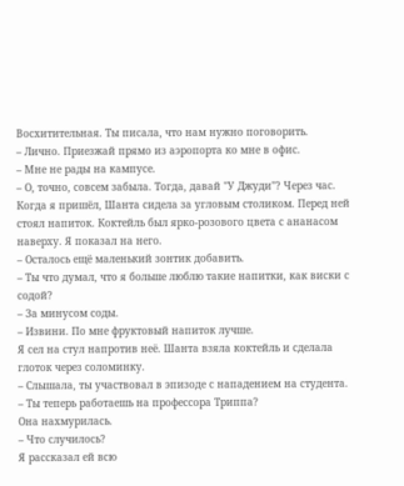Восхитительная. Ты писала, что нам нужно поговорить.
– Лично. Приезжай прямо из аэропорта ко мне в офис.
– Мне не рады на кампусе.
– О, точно, совсем забыла. Тогда, давай "У Джуди"? Через час.
Когда я пришёл, Шанта сидела за угловым столиком. Перед ней стоял напиток. Коктейль был ярко-розового цвета с ананасом наверху. Я показал на него.
– Осталось ещё маленький зонтик добавить.
– Ты что думал, что я больше люблю такие напитки, как виски с содой?
– За минусом соды.
– Извини. По мне фруктовый напиток лучше.
Я сел на стул напротив неё. Шанта взяла коктейль и сделала глоток через соломинку.
– Слышала, ты участвовал в эпизоде с нападением на студента.
– Ты теперь работаешь на профессора Триппа?
Она нахмурилась.
– Что случилось?
Я рассказал ей всю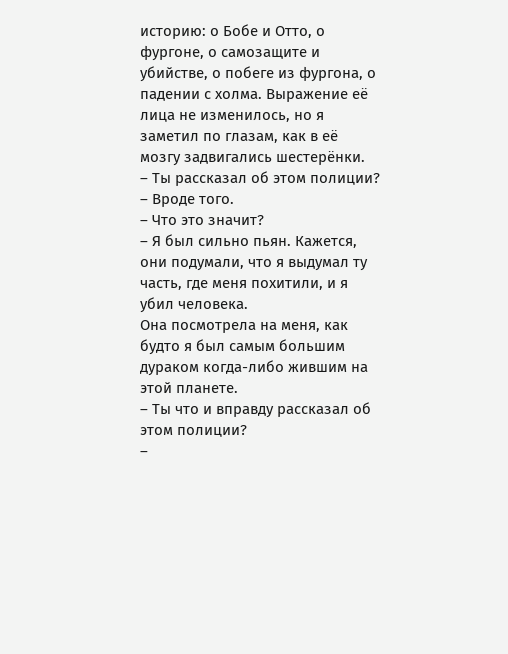историю: о Бобе и Отто, о фургоне, о самозащите и убийстве, о побеге из фургона, о падении с холма. Выражение её лица не изменилось, но я заметил по глазам, как в её мозгу задвигались шестерёнки.
– Ты рассказал об этом полиции?
– Вроде того.
– Что это значит?
– Я был сильно пьян. Кажется, они подумали, что я выдумал ту часть, где меня похитили, и я убил человека.
Она посмотрела на меня, как будто я был самым большим дураком когда-либо жившим на этой планете.
– Ты что и вправду рассказал об этом полиции?
–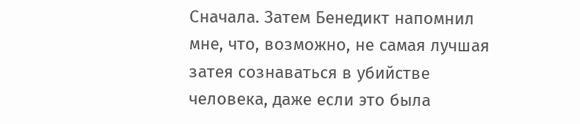Сначала. Затем Бенедикт напомнил мне, что, возможно, не самая лучшая затея сознаваться в убийстве человека, даже если это была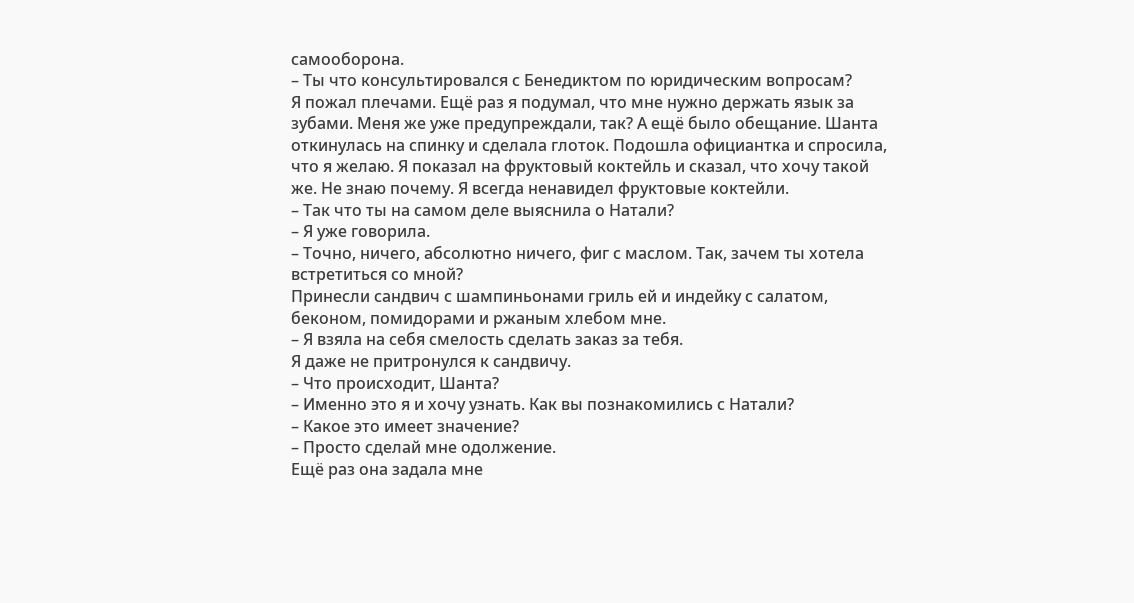самооборона.
– Ты что консультировался с Бенедиктом по юридическим вопросам?
Я пожал плечами. Ещё раз я подумал, что мне нужно держать язык за зубами. Меня же уже предупреждали, так? А ещё было обещание. Шанта откинулась на спинку и сделала глоток. Подошла официантка и спросила, что я желаю. Я показал на фруктовый коктейль и сказал, что хочу такой же. Не знаю почему. Я всегда ненавидел фруктовые коктейли.
– Так что ты на самом деле выяснила о Натали?
– Я уже говорила.
– Точно, ничего, абсолютно ничего, фиг с маслом. Так, зачем ты хотела встретиться со мной?
Принесли сандвич с шампиньонами гриль ей и индейку с салатом, беконом, помидорами и ржаным хлебом мне.
– Я взяла на себя смелость сделать заказ за тебя.
Я даже не притронулся к сандвичу.
– Что происходит, Шанта?
– Именно это я и хочу узнать. Как вы познакомились с Натали?
– Какое это имеет значение?
– Просто сделай мне одолжение.
Ещё раз она задала мне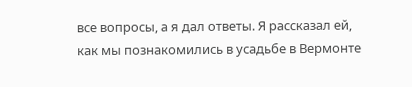все вопросы, а я дал ответы. Я рассказал ей, как мы познакомились в усадьбе в Вермонте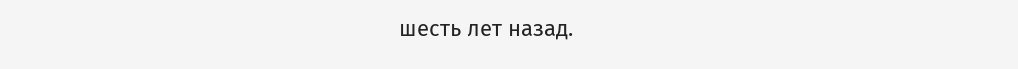шесть лет назад.